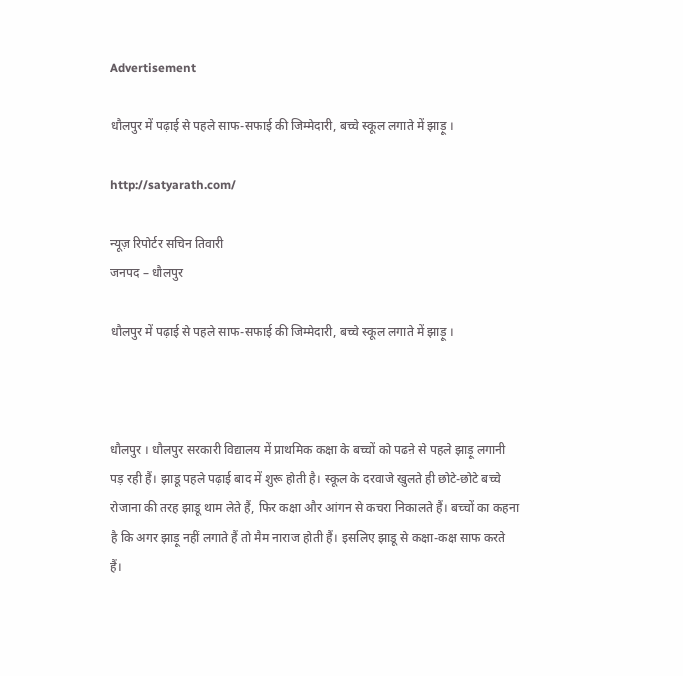Advertisement

धौलपुर में पढ़ाई से पहले साफ-सफाई की जिम्मेदारी, बच्चे स्कूल लगाते में झाड़ू ।

http://satyarath.com/

न्यूज़ रिपोर्टर सचिन तिवारी
जनपद – धौलपुर

धौलपुर में पढ़ाई से पहले साफ-सफाई की जिम्मेदारी, बच्चे स्कूल लगाते में झाड़ू ।



धौलपुर । धौलपुर सरकारी विद्यालय में प्राथमिक कक्षा के बच्चों को पढऩे से पहले झाड़ू लगानी पड़ रही हैं। झाडू पहले पढ़ाई बाद में शुरू होती है। स्कूल के दरवाजे खुलते ही छोटे-छोटे बच्चे रोजाना की तरह झाडू थाम लेते हैं, फिर कक्षा और आंगन से कचरा निकालते हैं। बच्चों का कहना है कि अगर झाड़ू नहीं लगाते हैं तो मैम नाराज होती हैं। इसलिए झाडू से कक्षा-कक्ष साफ करते हैं।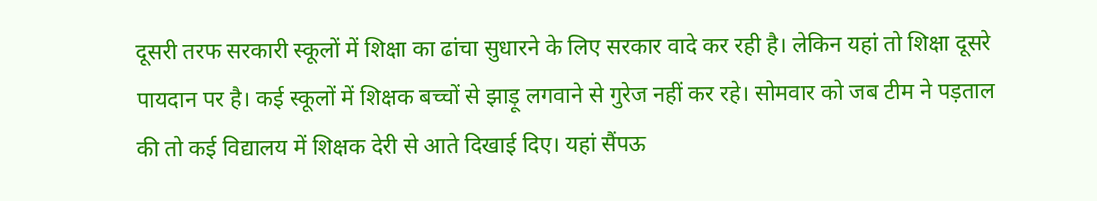दूसरी तरफ सरकारी स्कूलों में शिक्षा का ढांचा सुधारने के लिए सरकार वादे कर रही है। लेकिन यहां तो शिक्षा दूसरे पायदान पर है। कई स्कूलों में शिक्षक बच्चों से झाड़ू लगवाने से गुरेज नहीं कर रहे। सोमवार को जब टीम ने पड़ताल की तो कई विद्यालय में शिक्षक देरी से आते दिखाई दिए। यहां सैंपऊ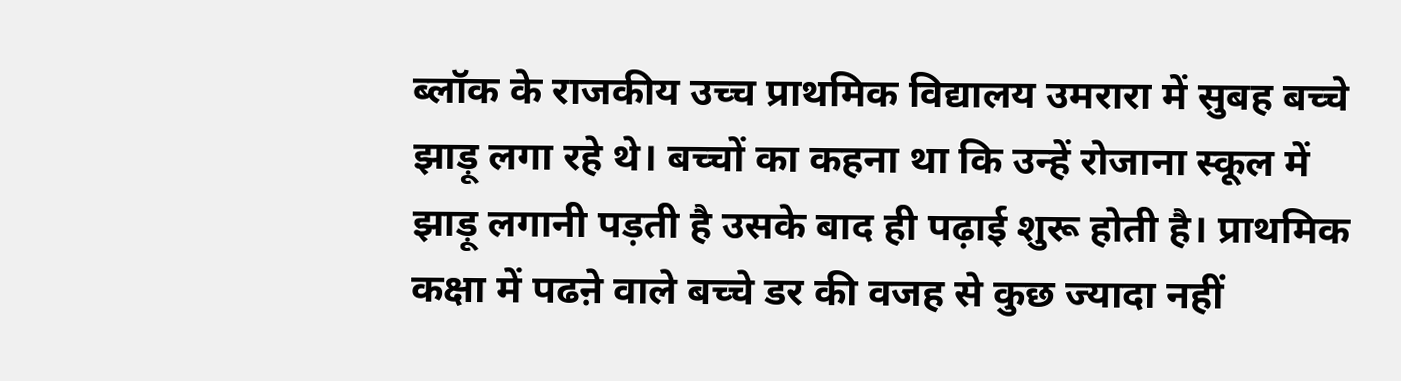ब्लॉक के राजकीय उच्च प्राथमिक विद्यालय उमरारा में सुबह बच्चे झाड़ू लगा रहे थे। बच्चों का कहना था कि उन्हें रोजाना स्कूल में झाड़ू लगानी पड़ती है उसके बाद ही पढ़ाई शुरू होती है। प्राथमिक कक्षा में पढऩे वाले बच्चे डर की वजह से कुछ ज्यादा नहीं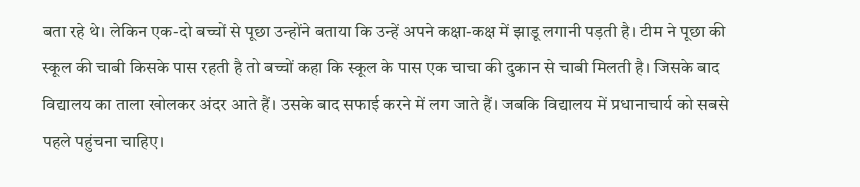बता रहे थे। लेकिन एक-दो बच्चों से पूछा उन्होंने बताया कि उन्हें अपने कक्षा-कक्ष में झाडू लगानी पड़ती है। टीम ने पूछा की स्कूल की चाबी किसके पास रहती है तो बच्चों कहा कि स्कूल के पास एक चाचा की दुकान से चाबी मिलती है। जिसके बाद विद्यालय का ताला खोलकर अंदर आते हैं। उसके बाद सफाई करने में लग जाते हैं। जबकि विद्यालय में प्रधानाचार्य को सबसे पहले पहुंचना चाहिए।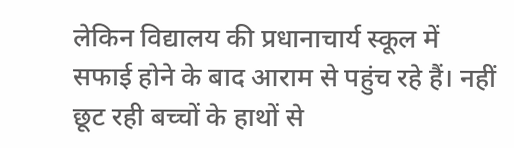लेकिन विद्यालय की प्रधानाचार्य स्कूल में सफाई होने के बाद आराम से पहुंच रहे हैं। नहीं छूट रही बच्चों के हाथों से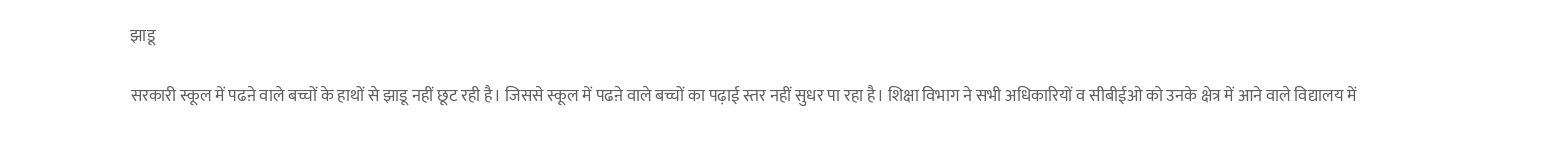झाडू

सरकारी स्कूल में पढऩे वाले बच्चों के हाथों से झाडू नहीं छूट रही है। जिससे स्कूल में पढऩे वाले बच्चों का पढ़ाई स्तर नहीं सुधर पा रहा है। शिक्षा विभाग ने सभी अधिकारियों व सीबीईओ को उनके क्षेत्र में आने वाले विद्यालय में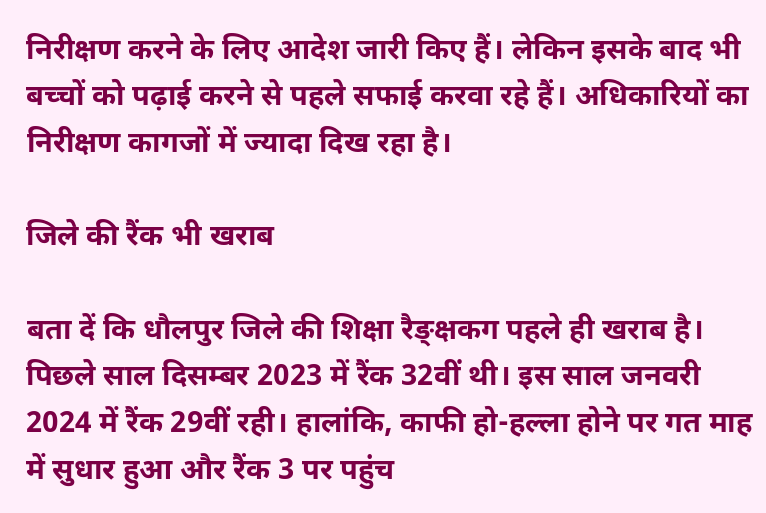निरीक्षण करने के लिए आदेश जारी किए हैं। लेकिन इसके बाद भी बच्चों को पढ़ाई करने से पहले सफाई करवा रहे हैं। अधिकारियों का निरीक्षण कागजों में ज्यादा दिख रहा है।

जिले की रैंक भी खराब

बता दें कि धौलपुर जिले की शिक्षा रैङ्क्षकग पहले ही खराब है। पिछले साल दिसम्बर 2023 में रैंक 32वीं थी। इस साल जनवरी 2024 में रैंक 29वीं रही। हालांकि, काफी हो-हल्ला होने पर गत माह में सुधार हुआ और रैंक 3 पर पहुंच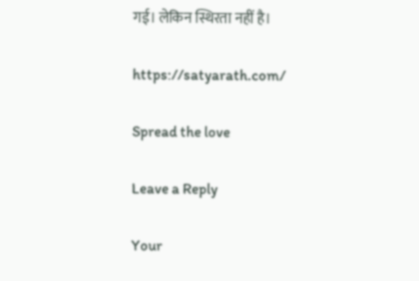गई। लेकिन स्थिरता नहीं है।

https://satyarath.com/

Spread the love

Leave a Reply

Your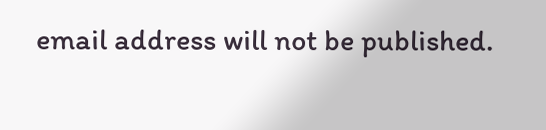email address will not be published.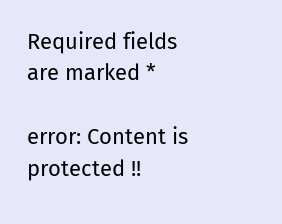Required fields are marked *

error: Content is protected !!